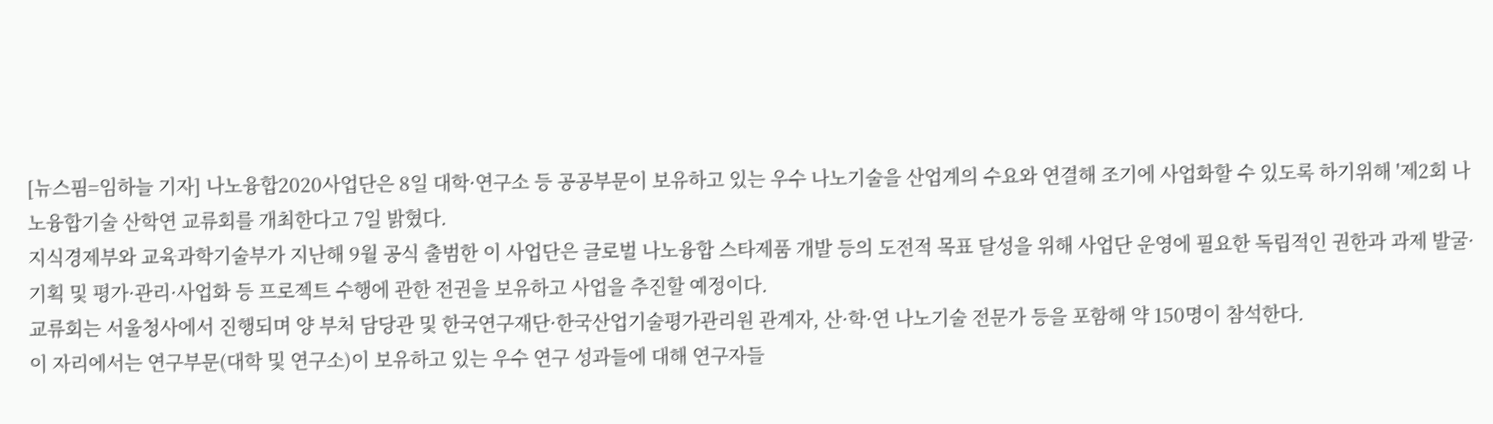[뉴스핌=임하늘 기자] 나노융합2020사업단은 8일 대학·연구소 등 공공부문이 보유하고 있는 우수 나노기술을 산업계의 수요와 연결해 조기에 사업화할 수 있도록 하기위해 '제2회 나노융합기술 산학연 교류회를 개최한다고 7일 밝혔다.
지식경제부와 교육과학기술부가 지난해 9월 공식 출범한 이 사업단은 글로벌 나노융합 스타제품 개발 등의 도전적 목표 달성을 위해 사업단 운영에 필요한 독립적인 권한과 과제 발굴·기획 및 평가·관리·사업화 등 프로젝트 수행에 관한 전권을 보유하고 사업을 추진할 예정이다.
교류회는 서울청사에서 진행되며 양 부처 담당관 및 한국연구재단·한국산업기술평가관리원 관계자, 산·학·연 나노기술 전문가 등을 포함해 약 150명이 참석한다.
이 자리에서는 연구부문(대학 및 연구소)이 보유하고 있는 우수 연구 성과들에 대해 연구자들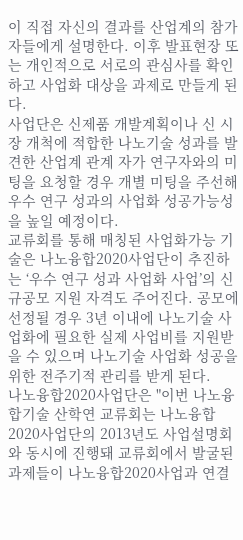이 직접 자신의 결과를 산업계의 참가자들에게 설명한다. 이후 발표현장 또는 개인적으로 서로의 관심사를 확인하고 사업화 대상을 과제로 만들게 된다.
사업단은 신제품 개발계획이나 신 시장 개척에 적합한 나노기술 성과를 발견한 산업계 관계 자가 연구자와의 미팅을 요청할 경우 개별 미팅을 주선해 우수 연구 성과의 사업화 성공가능성을 높일 예정이다.
교류회를 통해 매칭된 사업화가능 기술은 나노융합2020사업단이 추진하는 ‘우수 연구 성과 사업화 사업’의 신규공모 지원 자격도 주어진다. 공모에 선정될 경우 3년 이내에 나노기술 사업화에 필요한 실제 사업비를 지원받을 수 있으며 나노기술 사업화 성공을 위한 전주기적 관리를 받게 된다.
나노융합2020사업단은 "이번 나노융합기술 산학연 교류회는 나노융합2020사업단의 2013년도 사업설명회와 동시에 진행돼 교류회에서 발굴된 과제들이 나노융합2020사업과 연결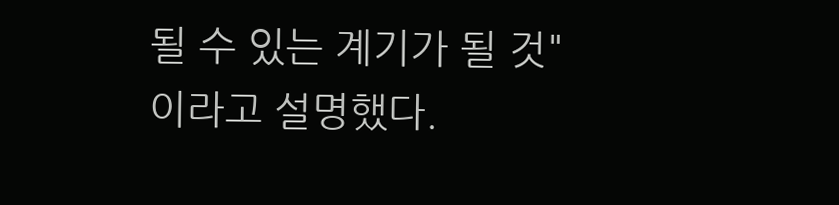될 수 있는 계기가 될 것"이라고 설명했다.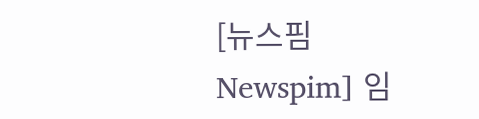[뉴스핌 Newspim] 임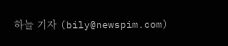하늘 기자 (bily@newspim.com)